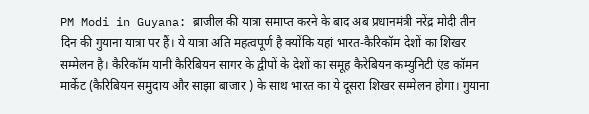PM Modi in Guyana: ब्राजील की यात्रा समाप्त करने के बाद अब प्रधानमंत्री नरेंद्र मोदी तीन दिन की गुयाना यात्रा पर हैं। ये यात्रा अति महत्वपूर्ण है क्योंकि यहां भारत-कैरिकॉम देशों का शिखर सम्मेलन है। कैरिकॉम यानी कैरिबियन सागर के द्वीपों के देशों का समूह कैरेबियन कम्युनिटी एंड कॉमन मार्केट (कैरिबियन समुदाय और साझा बाजार ) के साथ भारत का ये दूसरा शिखर सम्मेलन होगा। गुयाना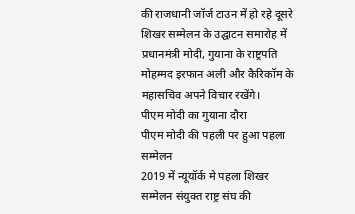की राजधानी जॉर्ज टाउन में हो रहे दूसरे शिखर सम्मेलन के उद्घाटन समारोह में प्रधानमंत्री मोदी, गुयाना के राष्ट्रपति मोहम्मद इरफान अली और कैरिकॉम के महासचिव अपने विचार रखेंगे।
पीएम मोदी का गुयाना दौरा
पीएम मोदी की पहली पर हुआ पहला सम्मेलन
2019 में न्यूयॉर्क मे पहला शिखर सम्मेलन संयुक्त राष्ट्र संघ की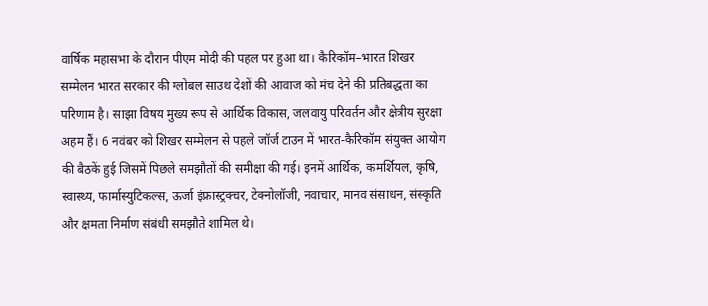वार्षिक महासभा के दौरान पीएम मोदी की पहल पर हुआ था। कैरिकॉम–भारत शिखर सम्मेलन भारत सरकार की ग्लोबल साउथ देशों की आवाज को मंच देने की प्रतिबद्धता का परिणाम है। साझा विषय मुख्य रूप से आर्थिक विकास, जलवायु परिवर्तन और क्षेत्रीय सुरक्षा अहम हैं। 6 नवंबर को शिखर सम्मेलन से पहले जॉर्ज टाउन में भारत-कैरिकॉम संयुक्त आयोग की बैठकें हुई जिसमें पिछले समझौतों की समीक्षा की गई। इनमें आर्थिक, कमर्शियल, कृषि, स्वास्थ्य, फार्मास्युटिकल्स, ऊर्जा इंफ्रास्ट्रक्चर, टेक्नोलॉजी, नवाचार, मानव संसाधन, संस्कृति और क्षमता निर्माण संबंधी समझौते शामिल थे।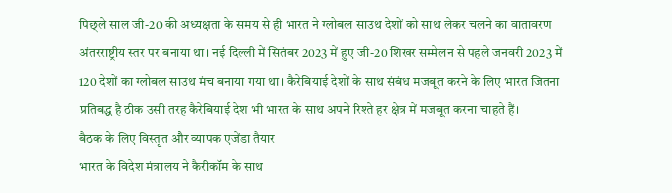पिछ्ले साल जी-20 की अध्यक्षता के समय से ही भारत ने ग्लोबल साउथ देशों को साथ लेकर चलने का वातावरण अंतरराष्ट्रीय स्तर पर बनाया था। नई दिल्ली में सितंबर 2023 में हुए जी-20 शिखर सम्मेलन से पहले जनवरी 2023 में 120 देशों का ग्लोबल साउथ मंच बनाया गया था। कैरेबियाई देशों के साथ संबंध मजबूत करने के लिए भारत जितना प्रतिबद्ध है ठीक उसी तरह कैरेबियाई देश भी भारत के साथ अपने रिश्ते हर क्षेत्र में मजबूत करना चाहते हैं।
बैठक के लिए विस्तृत और व्यापक एजेंडा तैयार
भारत के विदेश मंत्रालय ने कैरीकॉम के साथ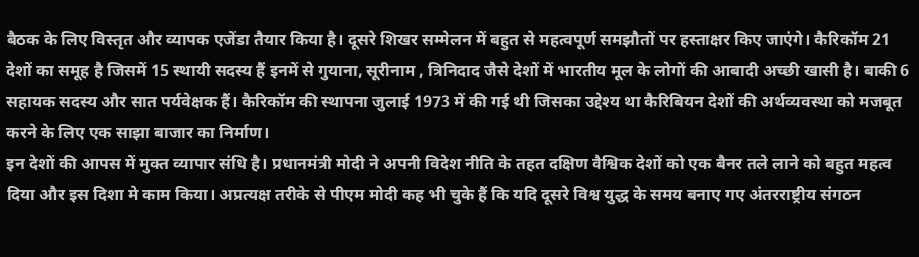बैठक के लिए विस्तृत और व्यापक एजेंडा तैयार किया है। दूसरे शिखर सम्मेलन में बहुत से महत्वपूर्ण समझौतों पर हस्ताक्षर किए जाएंगे। कैरिकॉम 21 देशों का समूह है जिसमें 15 स्थायी सदस्य हैं इनमें से गुयाना, सूरीनाम , त्रिनिदाद जैसे देशों में भारतीय मूल के लोगों की आबादी अच्छी खासी है। बाकी 6 सहायक सदस्य और सात पर्यवेक्षक हैं। कैरिकॉम की स्थापना जुलाई 1973 में की गई थी जिसका उद्देश्य था कैरिबियन देशों की अर्थव्यवस्था को मजबूत करने के लिए एक साझा बाजार का निर्माण।
इन देशों की आपस में मुक्त व्यापार संधि है। प्रधानमंत्री मोदी ने अपनी विदेश नीति के तहत दक्षिण वैश्विक देशों को एक बैनर तले लाने को बहुत महत्व दिया और इस दिशा मे काम किया। अप्रत्यक्ष तरीके से पीएम मोदी कह भी चुके हैं कि यदि दूसरे विश्व युद्ध के समय बनाए गए अंतरराष्ट्रीय संगठन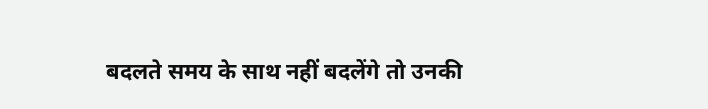बदलते समय के साथ नहीं बदलेंगे तो उनकी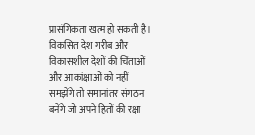प्रासंगिकता खत्म हो सकती है। विकसित देश गरीब और विकासशील देशों की चिंताओं और आकांक्षाओं को नहीं समझेंगे तो समानांतर संगठन बनेंगे जो अपने हितों की रक्षा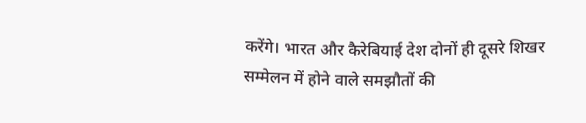करेंगे। भारत और कैरेबियाई देश दोनों ही दूसरे शिखर सम्मेलन में होने वाले समझौतों की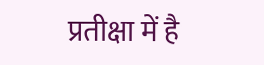प्रतीक्षा में है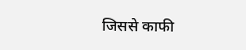जिससे काफी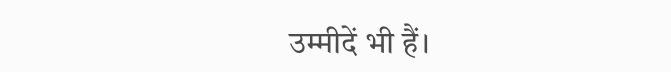उम्मीदें भी हैं।